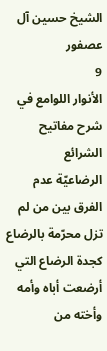الشيخ حسين آل عصفور
9
الأنوار اللوامع في شرح مفاتيح الشرائع
الرضاعيّة عدم الفرق بين من لم تزل محرّمة بالرضاع كجدة الرضاع التي أرضعت أباه وأمه وأخته من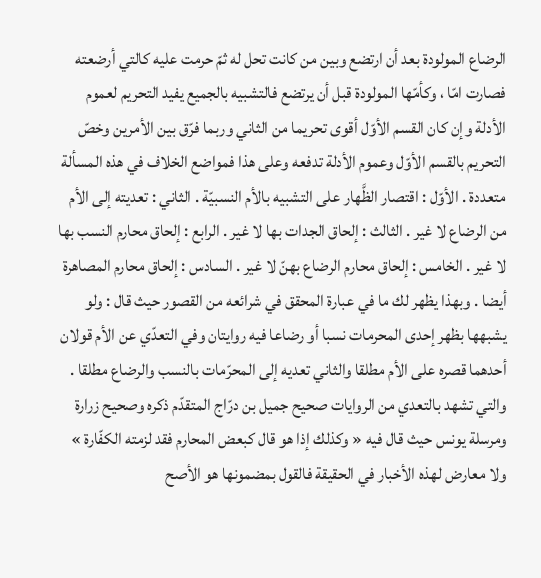الرضاع المولودة بعد أن ارتضع وبين من كانت تحل له ثمّ حرمت عليه كالتي أرضعته فصارت امّا ، وكأمّها المولودة قبل أن يرتضع فالتشبيه بالجميع يفيد التحريم لعموم الأدلة وإن كان القسم الأوّل أقوى تحريما من الثاني وربما فرّق بين الأمرين وخصّ التحريم بالقسم الأوّل وعموم الأدلة تدفعه وعلى هذا فمواضع الخلاف في هذه المسألة متعددة . الأوّل : اقتصار الظَّهار على التشبيه بالأم النسبيّة . الثاني : تعديته إلى الأم من الرضاع لا غير . الثالث : إلحاق الجدات بها لا غير . الرابع : إلحاق محارم النسب بها لا غير . الخامس : إلحاق محارم الرضاع بهنّ لا غير . السادس : إلحاق محارم المصاهرة أيضا . وبهذا يظهر لك ما في عبارة المحقق في شرائعه من القصور حيث قال : ولو يشبهها بظهر إحدى المحرمات نسبا أو رضاعا فيه روايتان وفي التعدّي عن الأم قولان أحدهما قصره على الأم مطلقا والثاني تعديه إلى المحرّمات بالنسب والرضاع مطلقا . والتي تشهد بالتعدي من الروايات صحيح جميل بن درّاج المتقدّم ذكره وصحيح زرارة ومرسلة يونس حيث قال فيه « وكذلك إذا هو قال كبعض المحارم فقد لزمته الكفّارة » ولا معارض لهذه الأخبار في الحقيقة فالقول بمضمونها هو الأصح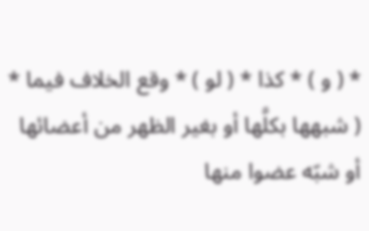* ( و ) * كذا * ( لو ) * وقع الخلاف فيما * ( شبهها بكلَّها أو بغير الظهر من أعضائها أو شبّه عضوا منها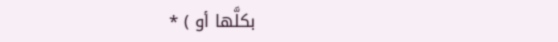بكلَّها أو ) *